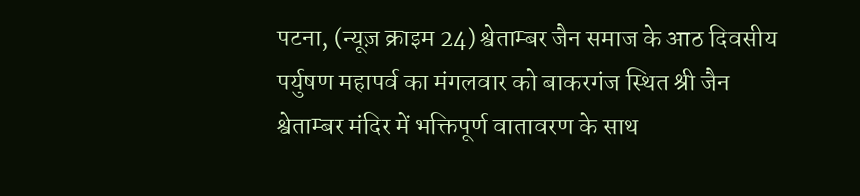पटना, (न्यूज़ क्राइम 24) श्वेताम्बर जैन समाज के आठ दिवसीय पर्युषण महापर्व का मंगलवार को बाकरगंज स्थित श्री जैन श्वेताम्बर मंदिर में भक्तिपूर्ण वातावरण के साथ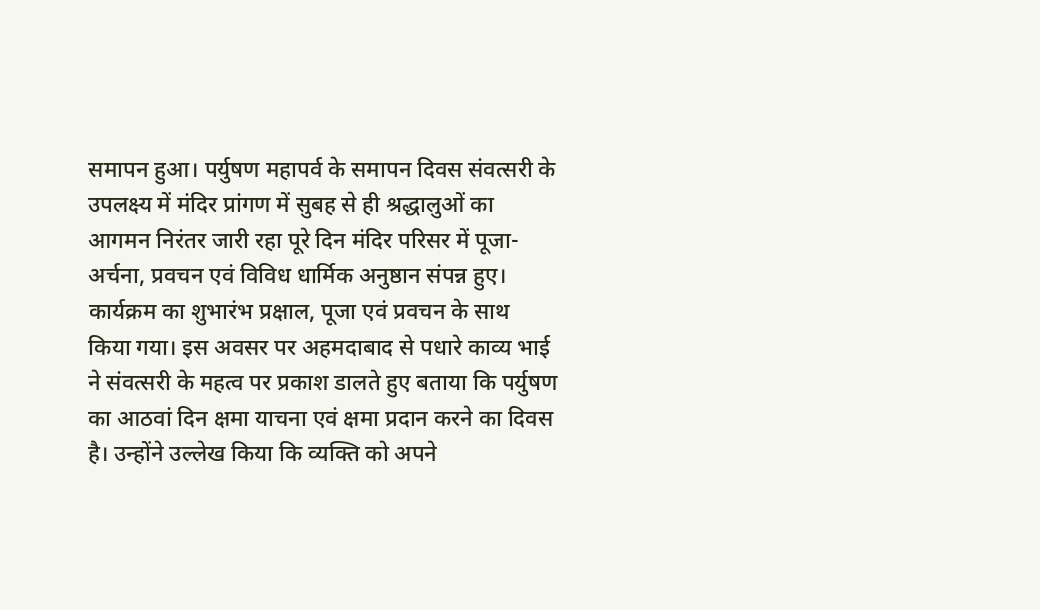समापन हुआ। पर्युषण महापर्व के समापन दिवस संवत्सरी के उपलक्ष्य में मंदिर प्रांगण में सुबह से ही श्रद्धालुओं का आगमन निरंतर जारी रहा पूरे दिन मंदिर परिसर में पूजा-अर्चना, प्रवचन एवं विविध धार्मिक अनुष्ठान संपन्न हुए।
कार्यक्रम का शुभारंभ प्रक्षाल, पूजा एवं प्रवचन के साथ किया गया। इस अवसर पर अहमदाबाद से पधारे काव्य भाई ने संवत्सरी के महत्व पर प्रकाश डालते हुए बताया कि पर्युषण का आठवां दिन क्षमा याचना एवं क्षमा प्रदान करने का दिवस है। उन्होंने उल्लेख किया कि व्यक्ति को अपने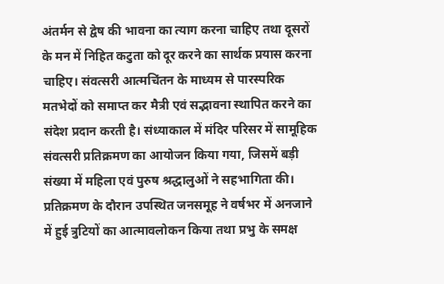अंतर्मन से द्वेष की भावना का त्याग करना चाहिए तथा दूसरों के मन में निहित कटुता को दूर करने का सार्थक प्रयास करना चाहिए। संवत्सरी आत्मचिंतन के माध्यम से पारस्परिक मतभेदों को समाप्त कर मैत्री एवं सद्भावना स्थापित करने का संदेश प्रदान करती है। संध्याकाल में मंदिर परिसर में सामूहिक संवत्सरी प्रतिक्रमण का आयोजन किया गया, जिसमें बड़ी संख्या में महिला एवं पुरुष श्रद्धालुओं ने सहभागिता की। प्रतिक्रमण के दौरान उपस्थित जनसमूह ने वर्षभर में अनजाने में हुई त्रुटियों का आत्मावलोकन किया तथा प्रभु के समक्ष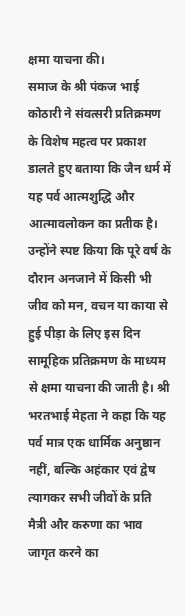क्षमा याचना की।
समाज के श्री पंकज भाई कोठारी ने संवत्सरी प्रतिक्रमण के विशेष महत्व पर प्रकाश डालते हुए बताया कि जैन धर्म में यह पर्व आत्मशुद्धि और आत्मावलोकन का प्रतीक है। उन्होंने स्पष्ट किया कि पूरे वर्ष के दौरान अनजाने में किसी भी जीव को मन, वचन या काया से हुई पीड़ा के लिए इस दिन सामूहिक प्रतिक्रमण के माध्यम से क्षमा याचना की जाती है। श्री भरतभाई मेहता ने कहा कि यह पर्व मात्र एक धार्मिक अनुष्ठान नहीं, बल्कि अहंकार एवं द्वेष त्यागकर सभी जीवों के प्रति मैत्री और करुणा का भाव जागृत करने का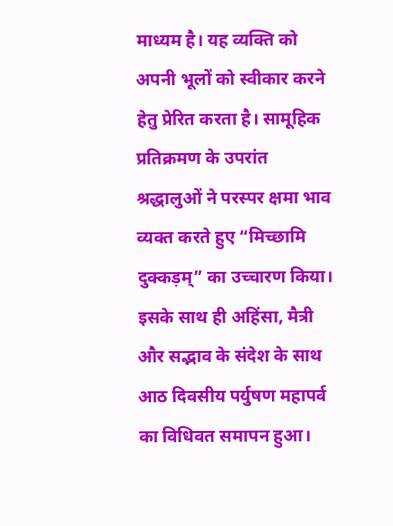माध्यम है। यह व्यक्ति को अपनी भूलों को स्वीकार करने हेतु प्रेरित करता है। सामूहिक प्रतिक्रमण के उपरांत श्रद्धालुओं ने परस्पर क्षमा भाव व्यक्त करते हुए “मिच्छामि दुक्कड़म्” का उच्चारण किया। इसके साथ ही अहिंसा, मैत्री और सद्भाव के संदेश के साथ आठ दिवसीय पर्युषण महापर्व का विधिवत समापन हुआ।